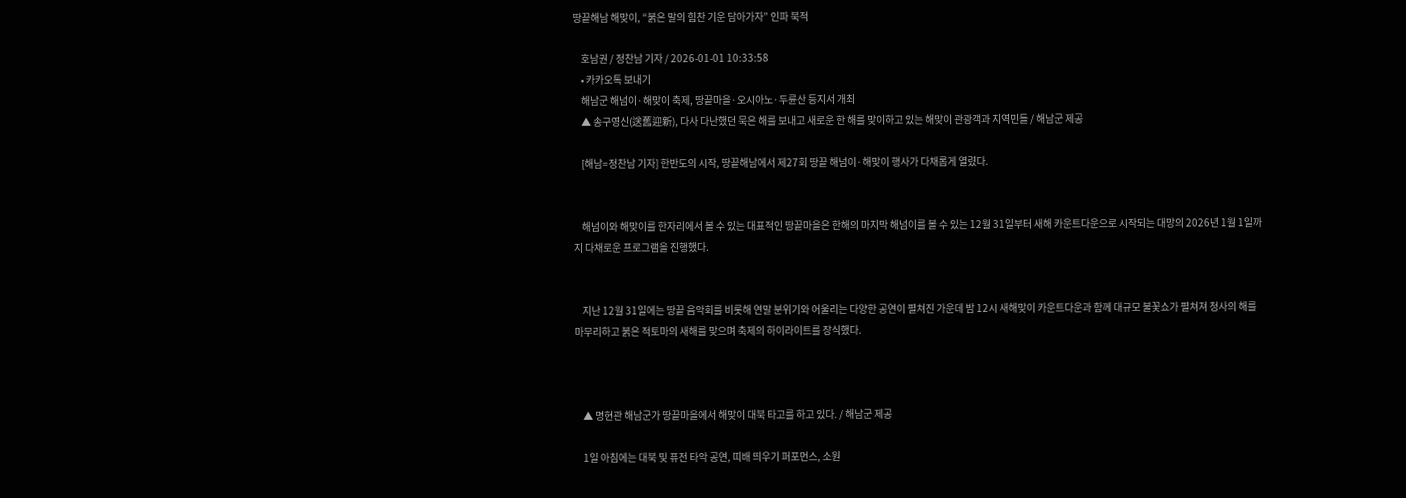땅끝해남 해맞이, “붉은 말의 힘찬 기운 담아가자” 인파 북적

    호남권 / 정찬남 기자 / 2026-01-01 10:33:58
    • 카카오톡 보내기
    해남군 해넘이·해맞이 축제, 땅끝마을·오시아노·두륜산 등지서 개최
    ▲ 송구영신(送舊迎新), 다사 다난했던 묵은 해를 보내고 새로운 한 해를 맞이하고 있는 해맞이 관광객과 지역민들 / 해남군 제공

    [해남=정찬남 기자] 한반도의 시작, 땅끝해남에서 제27회 땅끝 해넘이·해맞이 행사가 다채롭게 열렸다.


    해넘이와 해맞이를 한자리에서 볼 수 있는 대표적인 땅끝마을은 한해의 마지막 해넘이를 볼 수 있는 12월 31일부터 새해 카운트다운으로 시작되는 대망의 2026년 1월 1일까지 다채로운 프로그램을 진행했다.


    지난 12월 31일에는 땅끝 음악회를 비롯해 연말 분위기와 어울리는 다양한 공연이 펼쳐진 가운데 밤 12시 새해맞이 카운트다운과 함께 대규모 불꽃쇼가 펼쳐져 청사의 해를 마무리하고 붉은 적토마의 새해를 맞으며 축제의 하이라이트를 장식했다.



    ▲ 명현관 해남군가 땅끝마을에서 해맞이 대북 타고를 하고 있다. / 해남군 제공

    1일 아침에는 대북 및 퓨전 타악 공연, 띠배 띄우기 퍼포먼스, 소원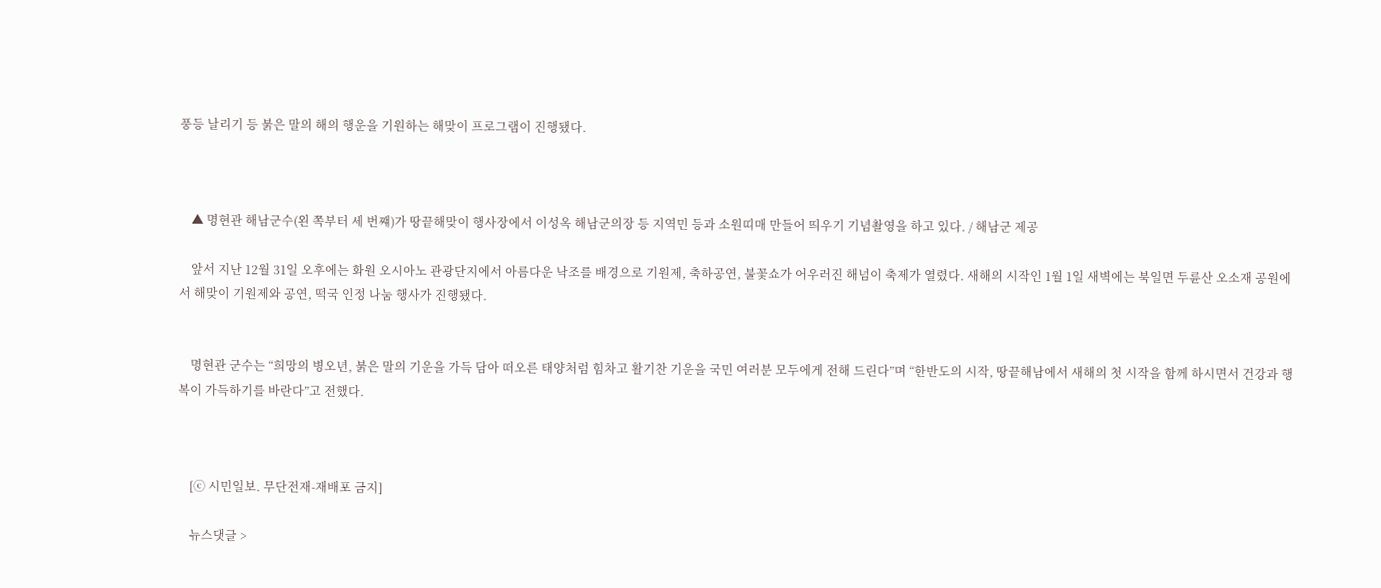풍등 날리기 등 붉은 말의 해의 행운을 기원하는 해맞이 프로그램이 진행됐다.



    ▲ 명현관 해남군수(왼 쪽부터 세 번쨰)가 땅끝해맞이 행사장에서 이성옥 해남군의장 등 지역민 등과 소원띠매 만들어 띄우기 기념촬영을 하고 있다. / 해남군 제공

    앞서 지난 12월 31일 오후에는 화원 오시아노 관광단지에서 아름다운 낙조를 배경으로 기원제, 축하공연, 불꽃쇼가 어우러진 해넘이 축제가 열렸다. 새해의 시작인 1월 1일 새벽에는 북일면 두륜산 오소재 공원에서 해맞이 기원제와 공연, 떡국 인정 나눔 행사가 진행됐다.


    명현관 군수는 “희망의 병오년, 붉은 말의 기운을 가득 담아 떠오른 태양처럼 힘차고 활기찬 기운을 국민 여러분 모두에게 전해 드린다”며 “한반도의 시작, 땅끝해남에서 새해의 첫 시작을 함께 하시면서 건강과 행복이 가득하기를 바란다”고 전했다.



    [ⓒ 시민일보. 무단전재-재배포 금지]

    뉴스댓글 >